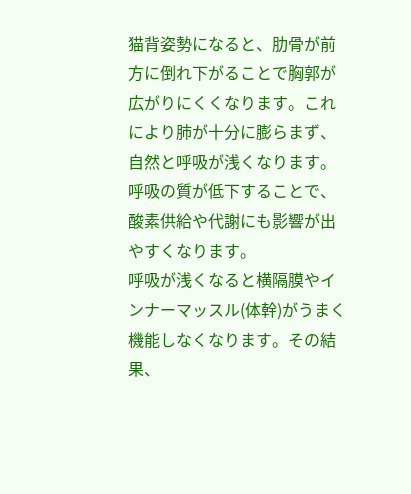猫背姿勢になると、肋骨が前方に倒れ下がることで胸郭が広がりにくくなります。これにより肺が十分に膨らまず、自然と呼吸が浅くなります。呼吸の質が低下することで、酸素供給や代謝にも影響が出やすくなります。
呼吸が浅くなると横隔膜やインナーマッスル(体幹)がうまく機能しなくなります。その結果、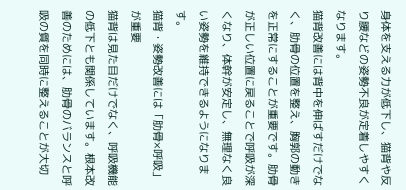身体を支える力が低下し、猫背や反り腰などの姿勢不良が定着しやすくなります。
猫背改善には背中を伸ばすだけでなく、肋骨の位置を整え、胸郭の動きを正常にすることが重要です。肋骨が正しい位置に戻ることで呼吸が深くなり、体幹が安定し、無理なく良い姿勢を維持できるようになります。
猫背・姿勢改善には「肋骨×呼吸」が重要
猫背は見た目だけでなく、呼吸機能の低下とも関係しています。根本改善のためには、肋骨のバランスと呼吸の質を同時に整えることが大切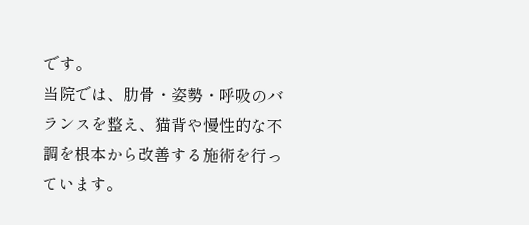です。
当院では、肋骨・姿勢・呼吸のバランスを整え、猫背や慢性的な不調を根本から改善する施術を行っています。